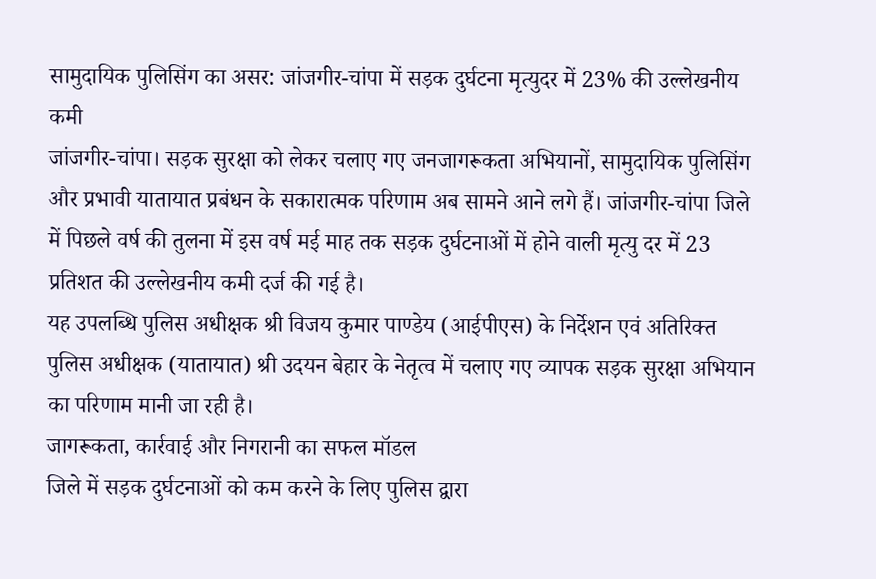सामुदायिक पुलिसिंग का असर: जांजगीर-चांपा में सड़क दुर्घटना मृत्युदर में 23% की उल्लेखनीय कमी
जांजगीर-चांपा। सड़क सुरक्षा को लेकर चलाए गए जनजागरूकता अभियानों, सामुदायिक पुलिसिंग और प्रभावी यातायात प्रबंधन के सकारात्मक परिणाम अब सामने आने लगे हैं। जांजगीर-चांपा जिले में पिछले वर्ष की तुलना में इस वर्ष मई माह तक सड़क दुर्घटनाओं में होने वाली मृत्यु दर में 23 प्रतिशत की उल्लेखनीय कमी दर्ज की गई है।
यह उपलब्धि पुलिस अधीक्षक श्री विजय कुमार पाण्डेय (आईपीएस) के निर्देशन एवं अतिरिक्त पुलिस अधीक्षक (यातायात) श्री उदयन बेहार के नेतृत्व में चलाए गए व्यापक सड़क सुरक्षा अभियान का परिणाम मानी जा रही है।
जागरूकता, कार्रवाई और निगरानी का सफल मॉडल
जिले में सड़क दुर्घटनाओं को कम करने के लिए पुलिस द्वारा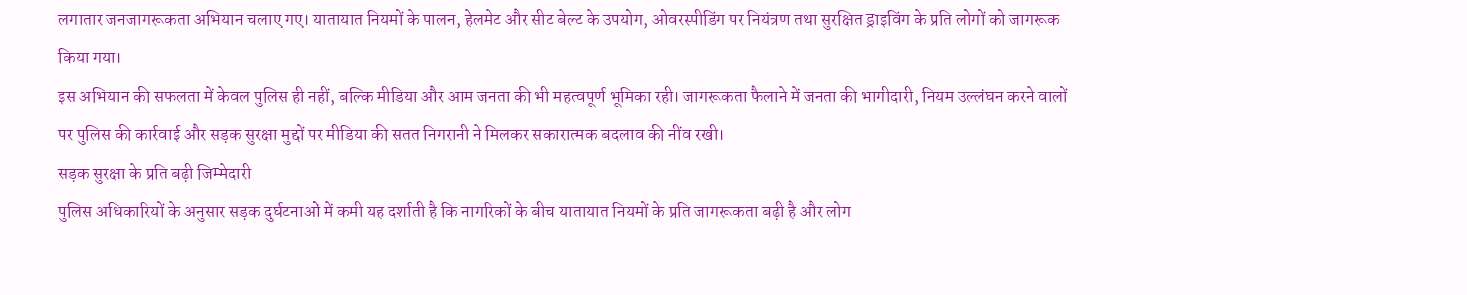लगातार जनजागरूकता अभियान चलाए गए। यातायात नियमों के पालन, हेलमेट और सीट बेल्ट के उपयोग, ओवरस्पीडिंग पर नियंत्रण तथा सुरक्षित ड्राइविंग के प्रति लोगों को जागरूक किया गया।
इस अभियान की सफलता में केवल पुलिस ही नहीं, बल्कि मीडिया और आम जनता की भी महत्वपूर्ण भूमिका रही। जागरूकता फैलाने में जनता की भागीदारी, नियम उल्लंघन करने वालों पर पुलिस की कार्रवाई और सड़क सुरक्षा मुद्दों पर मीडिया की सतत निगरानी ने मिलकर सकारात्मक बदलाव की नींव रखी।
सड़क सुरक्षा के प्रति बढ़ी जिम्मेदारी
पुलिस अधिकारियों के अनुसार सड़क दुर्घटनाओं में कमी यह दर्शाती है कि नागरिकों के बीच यातायात नियमों के प्रति जागरूकता बढ़ी है और लोग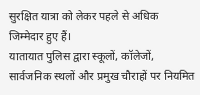सुरक्षित यात्रा को लेकर पहले से अधिक जिम्मेदार हुए हैं।
यातायात पुलिस द्वारा स्कूलों, कॉलेजों, सार्वजनिक स्थलों और प्रमुख चौराहों पर नियमित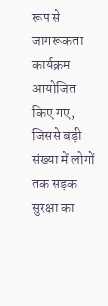रूप से जागरूकता कार्यक्रम आयोजित किए गए, जिससे बड़ी संख्या में लोगों तक सड़क सुरक्षा का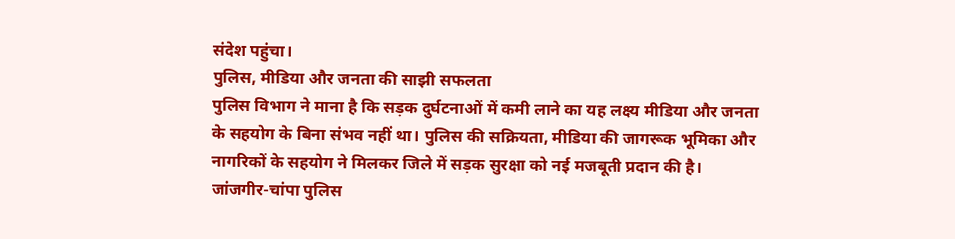संदेश पहुंचा।
पुलिस, मीडिया और जनता की साझी सफलता
पुलिस विभाग ने माना है कि सड़क दुर्घटनाओं में कमी लाने का यह लक्ष्य मीडिया और जनता के सहयोग के बिना संभव नहीं था। पुलिस की सक्रियता, मीडिया की जागरूक भूमिका और नागरिकों के सहयोग ने मिलकर जिले में सड़क सुरक्षा को नई मजबूती प्रदान की है।
जांजगीर-चांपा पुलिस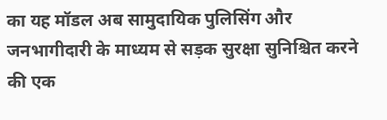का यह मॉडल अब सामुदायिक पुलिसिंग और जनभागीदारी के माध्यम से सड़क सुरक्षा सुनिश्चित करने की एक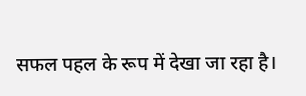सफल पहल के रूप में देखा जा रहा है।